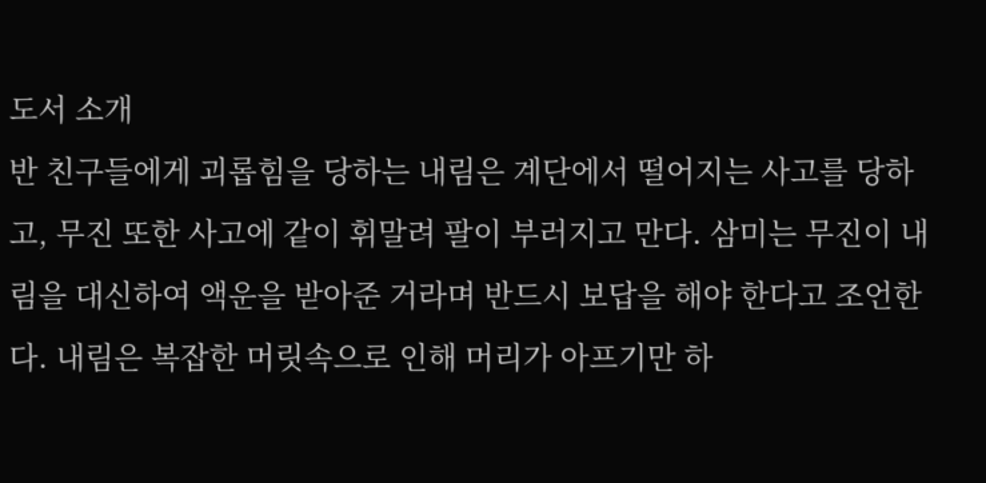도서 소개
반 친구들에게 괴롭힘을 당하는 내림은 계단에서 떨어지는 사고를 당하고, 무진 또한 사고에 같이 휘말려 팔이 부러지고 만다. 삼미는 무진이 내림을 대신하여 액운을 받아준 거라며 반드시 보답을 해야 한다고 조언한다. 내림은 복잡한 머릿속으로 인해 머리가 아프기만 하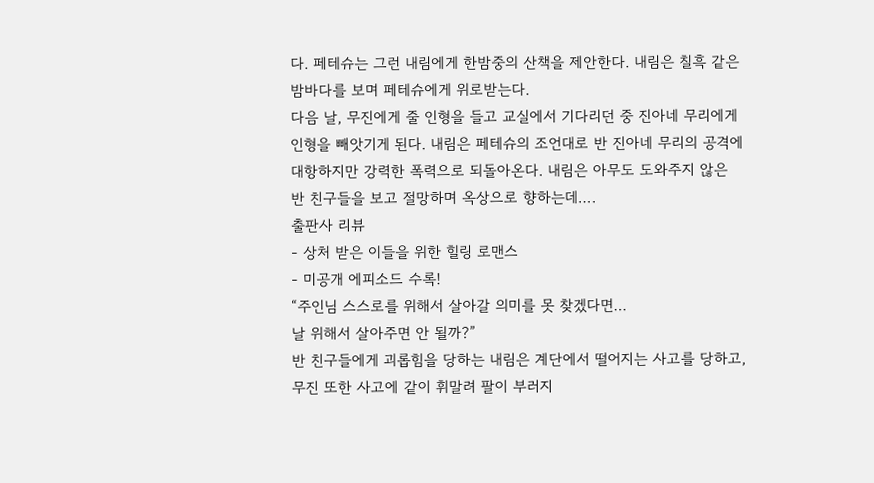다. 페테슈는 그런 내림에게 한밤중의 산책을 제안한다. 내림은 칠흑 같은 밤바다를 보며 페테슈에게 위로받는다.
다음 날, 무진에게 줄 인형을 들고 교실에서 기다리던 중 진아네 무리에게 인형을 빼앗기게 된다. 내림은 페테슈의 조언대로 반 진아네 무리의 공격에 대항하지만 강력한 폭력으로 되돌아온다. 내림은 아무도 도와주지 않은 반 친구들을 보고 절망하며 옥상으로 향하는데….
출판사 리뷰
- 상처 받은 이들을 위한 힐링 로맨스
- 미공개 에피소드 수록!
“주인님 스스로를 위해서 살아갈 의미를 못 찾겠다면…
날 위해서 살아주면 안 될까?”
반 친구들에게 괴롭힘을 당하는 내림은 계단에서 떨어지는 사고를 당하고, 무진 또한 사고에 같이 휘말려 팔이 부러지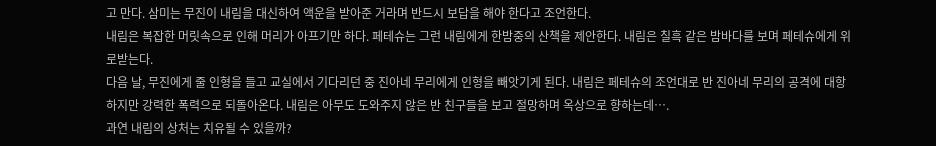고 만다. 삼미는 무진이 내림을 대신하여 액운을 받아준 거라며 반드시 보답을 해야 한다고 조언한다.
내림은 복잡한 머릿속으로 인해 머리가 아프기만 하다. 페테슈는 그런 내림에게 한밤중의 산책을 제안한다. 내림은 칠흑 같은 밤바다를 보며 페테슈에게 위로받는다.
다음 날, 무진에게 줄 인형을 들고 교실에서 기다리던 중 진아네 무리에게 인형을 빼앗기게 된다. 내림은 페테슈의 조언대로 반 진아네 무리의 공격에 대항하지만 강력한 폭력으로 되돌아온다. 내림은 아무도 도와주지 않은 반 친구들을 보고 절망하며 옥상으로 향하는데….
과연 내림의 상처는 치유될 수 있을까?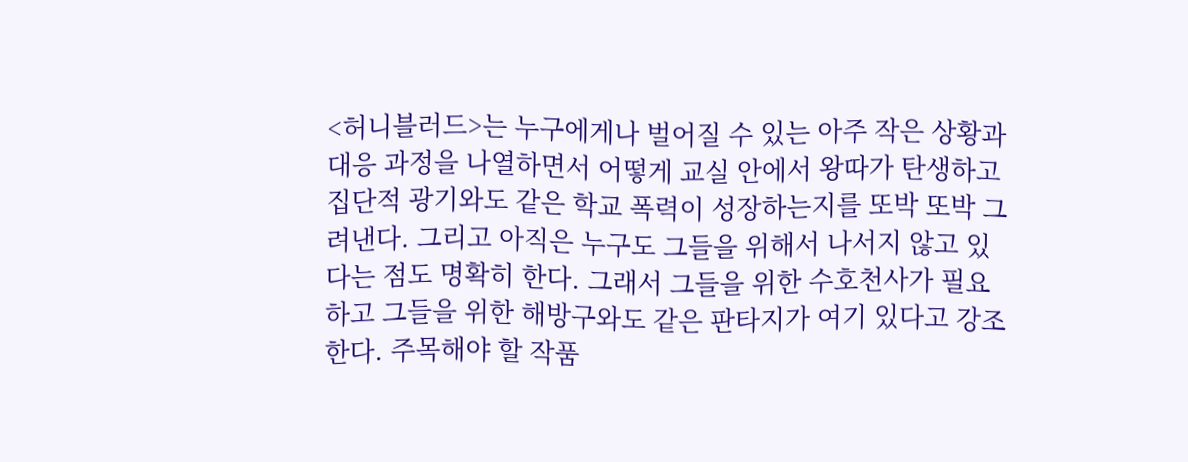<허니블러드>는 누구에게나 벌어질 수 있는 아주 작은 상황과 대응 과정을 나열하면서 어떻게 교실 안에서 왕따가 탄생하고 집단적 광기와도 같은 학교 폭력이 성장하는지를 또박 또박 그려낸다. 그리고 아직은 누구도 그들을 위해서 나서지 않고 있다는 점도 명확히 한다. 그래서 그들을 위한 수호천사가 필요하고 그들을 위한 해방구와도 같은 판타지가 여기 있다고 강조한다. 주목해야 할 작품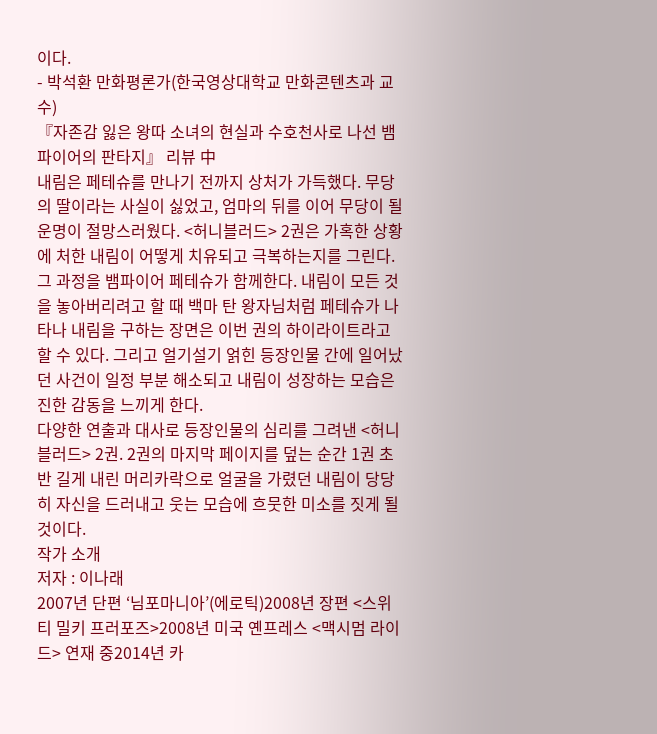이다.
- 박석환 만화평론가(한국영상대학교 만화콘텐츠과 교수)
『자존감 잃은 왕따 소녀의 현실과 수호천사로 나선 뱀파이어의 판타지』 리뷰 中
내림은 페테슈를 만나기 전까지 상처가 가득했다. 무당의 딸이라는 사실이 싫었고, 엄마의 뒤를 이어 무당이 될 운명이 절망스러웠다. <허니블러드> 2권은 가혹한 상황에 처한 내림이 어떻게 치유되고 극복하는지를 그린다.
그 과정을 뱀파이어 페테슈가 함께한다. 내림이 모든 것을 놓아버리려고 할 때 백마 탄 왕자님처럼 페테슈가 나타나 내림을 구하는 장면은 이번 권의 하이라이트라고 할 수 있다. 그리고 얼기설기 얽힌 등장인물 간에 일어났던 사건이 일정 부분 해소되고 내림이 성장하는 모습은 진한 감동을 느끼게 한다.
다양한 연출과 대사로 등장인물의 심리를 그려낸 <허니블러드> 2권. 2권의 마지막 페이지를 덮는 순간 1권 초반 길게 내린 머리카락으로 얼굴을 가렸던 내림이 당당히 자신을 드러내고 웃는 모습에 흐뭇한 미소를 짓게 될 것이다.
작가 소개
저자 : 이나래
2007년 단편 ‘님포마니아’(에로틱)2008년 장편 <스위티 밀키 프러포즈>2008년 미국 옌프레스 <맥시멈 라이드> 연재 중2014년 카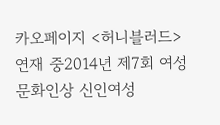카오페이지 <허니블러드> 연재 중2014년 제7회 여성문화인상 신인여성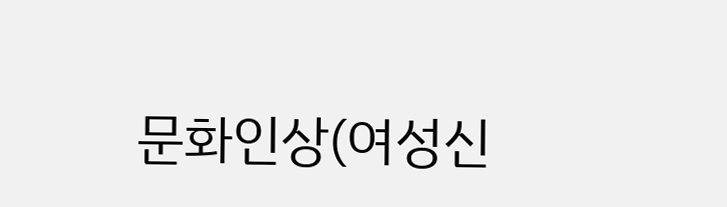문화인상(여성신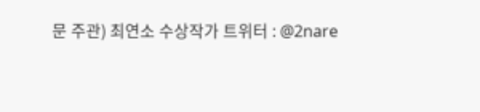문 주관) 최연소 수상작가 트위터 : @2nare